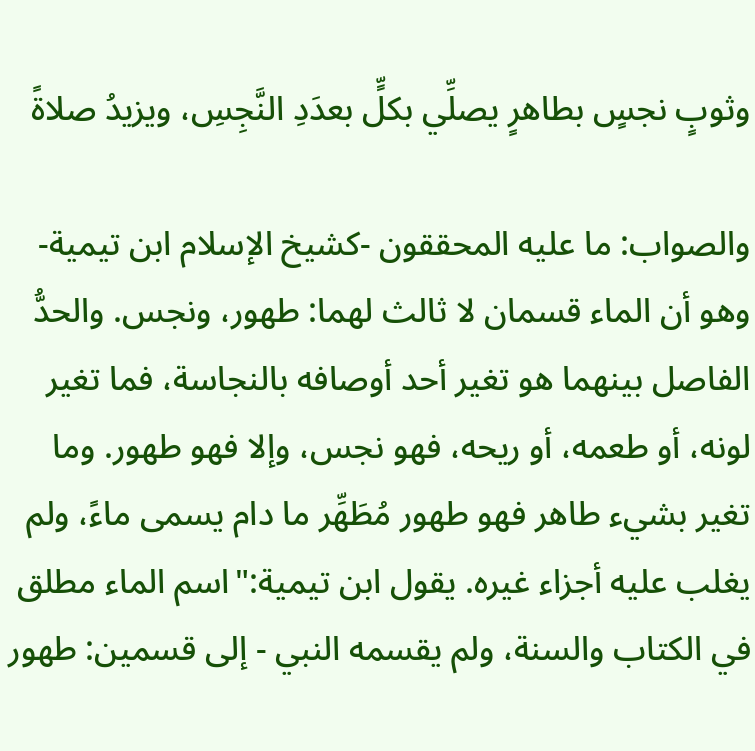وثوبٍ نجسٍ بطاهرٍ يصلِّي بكلٍّ بعدَدِ النَّجِسِ، ويزيدُ صلاةً

والصواب: ما عليه المحققون -كشيخ الإسلام ابن تيمية- وهو أن الماء قسمان لا ثالث لهما: طهور، ونجس. والحدُّ الفاصل بينهما هو تغير أحد أوصافه بالنجاسة، فما تغير لونه، أو طعمه، أو ريحه، فهو نجس، وإلا فهو طهور. وما تغير بشيء طاهر فهو طهور مُطَهِّر ما دام يسمى ماءً، ولم يغلب عليه أجزاء غيره. يقول ابن تيمية:"اسم الماء مطلق في الكتاب والسنة، ولم يقسمه النبي - إلى قسمين: طهور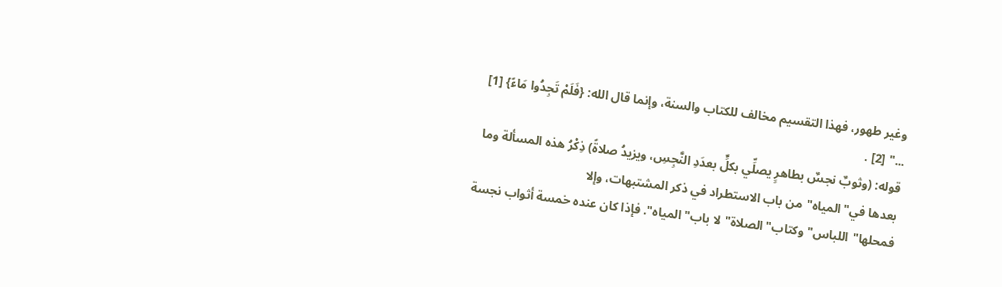وغير طهور، فهذا التقسيم مخالف للكتاب والسنة، وإنما قال الله: {فَلَمْ تَجِدُوا مَاءً} [1] ..." [2] .
قوله: (وثوبٌ نجسٌ بطاهرٍ يصلِّي بكلٍّ بعدَدِ النَّجِسِ، ويزيدُ صلاةً) ذِكْرُ هذه المسألة وما بعدها في"المياه"من باب الاستطراد في ذكر المشتبهات، وإلا فمحلها"اللباس"وكتاب"الصلاة"لا باب"المياه". فإذا كان عنده خمسة أثواب نجسة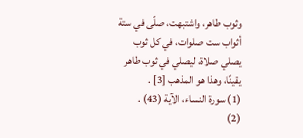وثوب طاهر، واشتبهت، صلّى في ستة أثواب ست صلوات، في كل ثوب يصلي صلاة، ليصلي في ثوب طاهر يقينًا، وهذا هو المذهب [3] .
(1) سورة النساء، الآية (43) .
(2)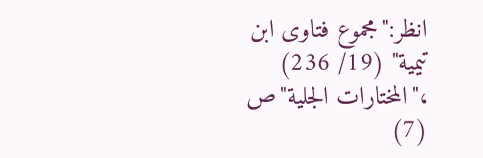انظر:"مجموع فتاوى ابن تيمية" (19/ 236) ،"المختارات الجلية"ص (7)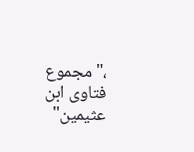،"مجموع فتاوى ابن عثيمين"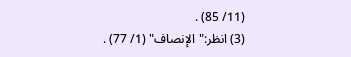(11/ 85) .
(3) انظر:"الإنصاف" (1/ 77) .